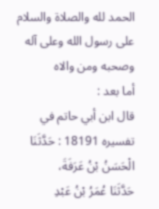الحمد لله والصلاة والسلام على رسول الله وعلى آله وصحبه ومن والاه
أما بعد :
قال ابن أبي حاتم في تفسيره 18191 : حَدَّثَنَا الْحَسَنُ بْنُ عَرَفَةَ،
حَدَّثَنَا عُمَرُ بْنُ عَبْدِ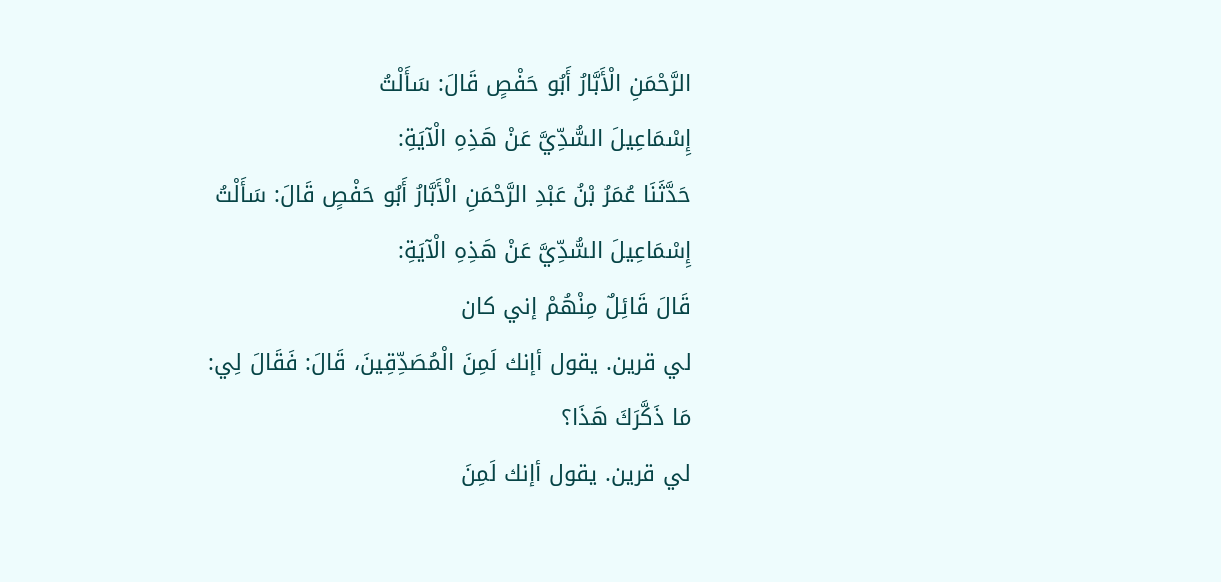الرَّحْمَنِ الْأَبَّارُ أَبُو حَفْصٍ قَالَ: سَأَلْتُ
إِسْمَاعِيلَ السُّدِّيَّ عَنْ هَذِهِ الْآيَةِ:
حَدَّثَنَا عُمَرُ بْنُ عَبْدِ الرَّحْمَنِ الْأَبَّارُ أَبُو حَفْصٍ قَالَ: سَأَلْتُ
إِسْمَاعِيلَ السُّدِّيَّ عَنْ هَذِهِ الْآيَةِ:
قَالَ قَائِلٌ مِنْهُمْ إني كان
لي قرين. يقول أإنك لَمِنَ الْمُصَدِّقِينَ، قَالَ: فَقَالَ لِي: مَا ذَكَّرَكَ هَذَا؟
لي قرين. يقول أإنك لَمِنَ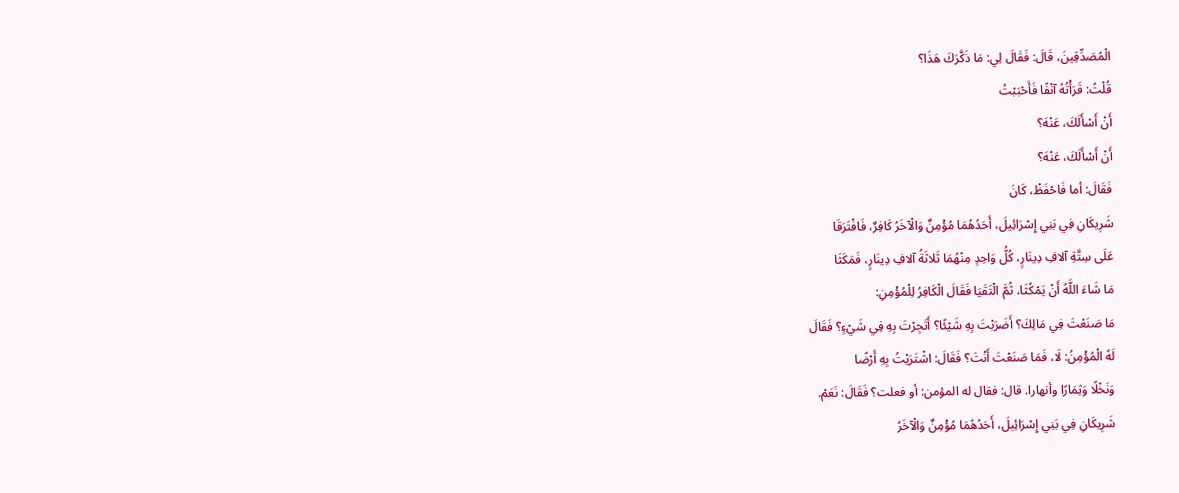الْمُصَدِّقِينَ، قَالَ: فَقَالَ لِي: مَا ذَكَّرَكَ هَذَا؟
قُلْتُ: قَرَأْتُهُ آنْفًا فَأَحْبَبْتُ
أَنْ أَسْأَلَكَ، عَنْهَ؟
أَنْ أَسْأَلَكَ، عَنْهَ؟
فَقَالَ: أما فَاحْفَظْ، كَانَ
شَرِيكَانِ فِي بَنِي إِسْرَائِيلَ، أَحَدُهُمَا مُؤْمِنٌ وَالْآخَرُ كَافِرٌ، فَافْتَرَقَا
عَلَى سِتَّةِ آلافِ دِينَارٍ، كُلُّ وَاحِدٍ مِنْهُمَا ثَلاثَةُ آلافِ دِينَارٍ، فَمَكَثَا
مَا شَاءَ اللَّهُ أَنْ يَمْكُثَا، ثُمَّ الْتَقَيَا فَقَالَ الْكَافِرُ لِلْمُؤْمِنِ:
مَا صَنَعْتَ فِي مَالِكَ؟ أَضَرَبْتَ بِهِ شَيْئًا؟ أَتَجِرْتَ بِهِ فِي شَيْءٍ؟ فَقَالَ
لَهُ الْمُؤْمِنُ: لَا، فَمَا صَنَعْتَ أَنْتَ؟ فَقَالَ: اشْتَرَيْتُ بِهِ أَرْضًا
وَنَخْلًا وَثِمَارًا وأنهارا. قال: فقال له المؤمن: أو فعلت؟ فَقَالَ: نَعَمْ.
شَرِيكَانِ فِي بَنِي إِسْرَائِيلَ، أَحَدُهُمَا مُؤْمِنٌ وَالْآخَرُ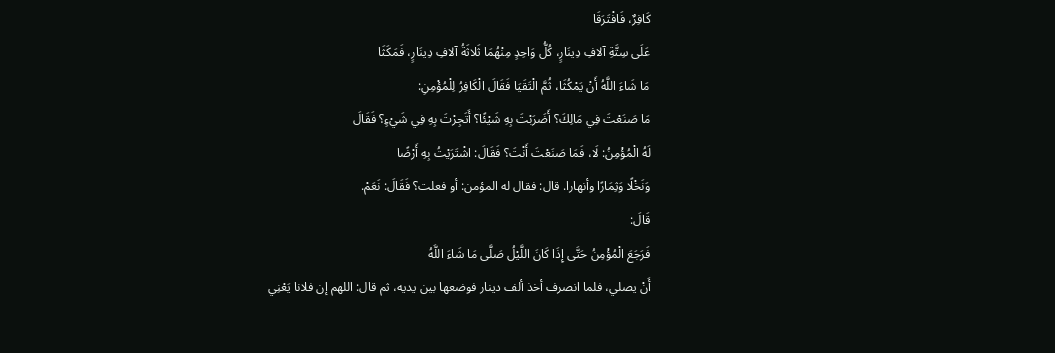كَافِرٌ، فَافْتَرَقَا
عَلَى سِتَّةِ آلافِ دِينَارٍ، كُلُّ وَاحِدٍ مِنْهُمَا ثَلاثَةُ آلافِ دِينَارٍ، فَمَكَثَا
مَا شَاءَ اللَّهُ أَنْ يَمْكُثَا، ثُمَّ الْتَقَيَا فَقَالَ الْكَافِرُ لِلْمُؤْمِنِ:
مَا صَنَعْتَ فِي مَالِكَ؟ أَضَرَبْتَ بِهِ شَيْئًا؟ أَتَجِرْتَ بِهِ فِي شَيْءٍ؟ فَقَالَ
لَهُ الْمُؤْمِنُ: لَا، فَمَا صَنَعْتَ أَنْتَ؟ فَقَالَ: اشْتَرَيْتُ بِهِ أَرْضًا
وَنَخْلًا وَثِمَارًا وأنهارا. قال: فقال له المؤمن: أو فعلت؟ فَقَالَ: نَعَمْ.
قَالَ:
فَرَجَعَ الْمُؤْمِنُ حَتَّى إِذَا كَانَ اللَّيْلُ صَلَّى مَا شَاءَ اللَّهُ
أَنْ يصلي، فلما انصرف أخذ ألف دينار فوضعها بين يديه، ثم قال: اللهم إن فلانا يَعْنِي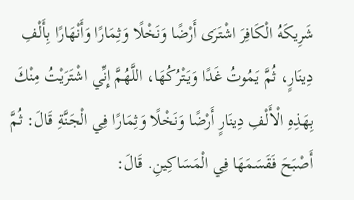شَرِيكَهُ الْكَافِرَ اشْتَرَى أَرْضًا وَنَخْلًا وَثِمَارًا وَأَنْهَارًا بِأَلْفِ
دِينَارٍ، ثُمَّ يَمُوتُ غَدًا وَيَتْرُكُهَا، اللَّهُمَّ إِنِّي اشْتَرَيْتُ مِنْكَ
بِهَذِهِ الْأَلْفِ دِينَارٍ أَرْضًا وَنَخْلًا وَثِمَارًا فِي الْجَنَّةِ قَالَ: ثُمَّ
أَصْبَحَ فَقَسَمَهَا فِي الْمَسَاكِينِ. قَالَ: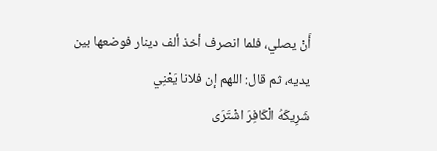أَنْ يصلي، فلما انصرف أخذ ألف دينار فوضعها بين يديه، ثم قال: اللهم إن فلانا يَعْنِي
شَرِيكَهُ الْكَافِرَ اشْتَرَى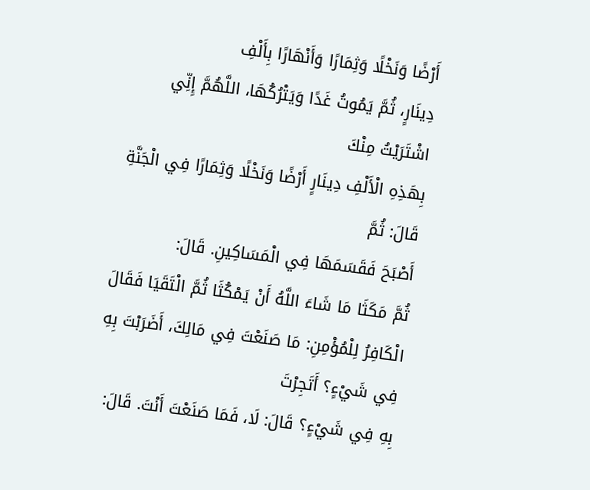أَرْضًا وَنَخْلًا وَثِمَارًا وَأَنْهَارًا بِأَلْفِ
دِينَارٍ، ثُمَّ يَمُوتُ غَدًا وَيَتْرُكُهَا، اللَّهُمَّ إِنِّي اشْتَرَيْتُ مِنْكَ
بِهَذِهِ الْأَلْفِ دِينَارٍ أَرْضًا وَنَخْلًا وَثِمَارًا فِي الْجَنَّةِ قَالَ: ثُمَّ
أَصْبَحَ فَقَسَمَهَا فِي الْمَسَاكِينِ. قَالَ:
ثُمَّ مَكَثَا مَا شَاءَ اللَّهُ أَنْ يَمْكُثَا ثُمَّ الْتَقَيَا فَقَالَ
الْكَافِرُ لِلْمُؤْمِنِ: مَا صَنَعْتَ فِي مَالِكَ، أَضَرَبْتَ بِهِ فِي شَيْءٍ؟ أَتَجِرْتَ
بِهِ فِي شَيْءٍ؟ قَالَ: لَا، فَمَا صَنَعْتَ أَنْتَ. قَالَ: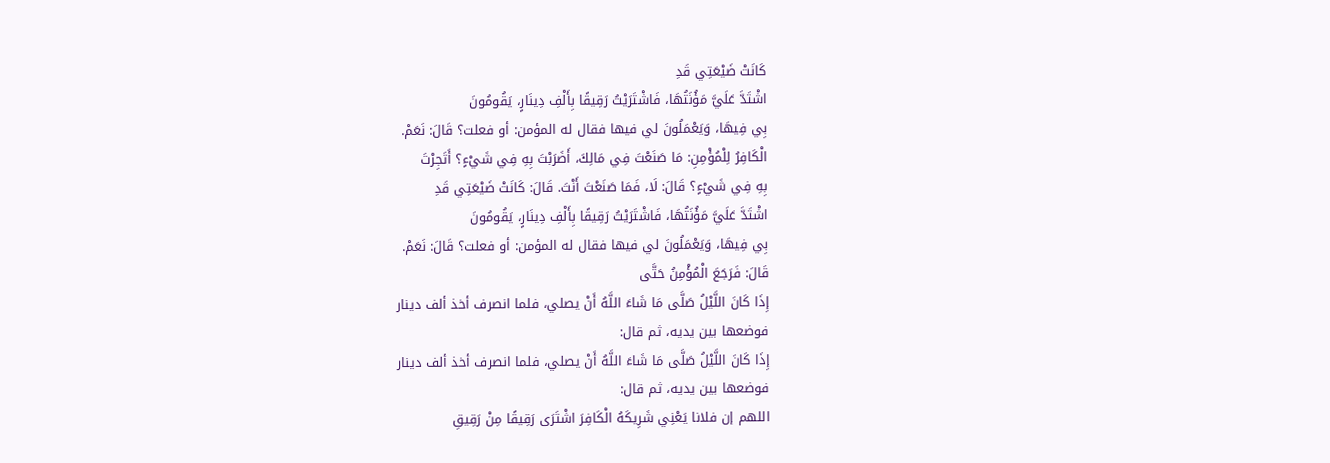كَانَتْ ضَيْعَتِي قَدِ
اشْتَدَّ عَلَيَّ مَؤُنَتُهَا، فَاشْتَرَيْتُ رَقِيقًا بِأَلْفِ دِينَارٍ، يَقُومُونَ
بِي فِيهَا، وَيَعْمَلُونَ لي فيها فقال له المؤمن: أو فعلت؟ قَالَ: نَعَمْ.
الْكَافِرُ لِلْمُؤْمِنِ: مَا صَنَعْتَ فِي مَالِكَ، أَضَرَبْتَ بِهِ فِي شَيْءٍ؟ أَتَجِرْتَ
بِهِ فِي شَيْءٍ؟ قَالَ: لَا، فَمَا صَنَعْتَ أَنْتَ. قَالَ: كَانَتْ ضَيْعَتِي قَدِ
اشْتَدَّ عَلَيَّ مَؤُنَتُهَا، فَاشْتَرَيْتُ رَقِيقًا بِأَلْفِ دِينَارٍ، يَقُومُونَ
بِي فِيهَا، وَيَعْمَلُونَ لي فيها فقال له المؤمن: أو فعلت؟ قَالَ: نَعَمْ.
قَالَ: فَرَجَعَ الْمُؤْمِنُ حَتَّى
إِذَا كَانَ اللَّيْلُ صَلَّى مَا شَاءَ اللَّهُ أَنْ يصلي، فلما انصرف أخذ ألف دينار
فوضعها بين يديه، ثم قال:
إِذَا كَانَ اللَّيْلُ صَلَّى مَا شَاءَ اللَّهُ أَنْ يصلي، فلما انصرف أخذ ألف دينار
فوضعها بين يديه، ثم قال:
اللهم إن فلانا يَعْنِي شَرِيكَهُ الْكَافِرَ اشْتَرَى رَقِيقًا مِنْ رَقِيقِ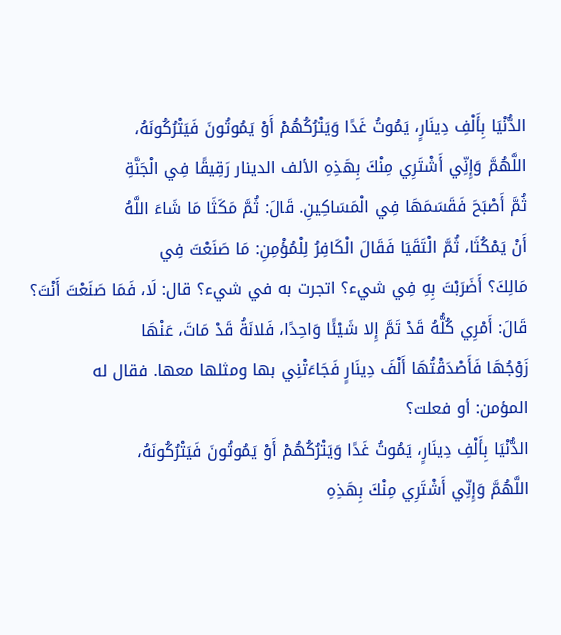الدُّنْيَا بِأَلْفِ دِينَارٍ، يَمُوتُ غَدًا وَيَتْرُكُهُمْ أَوْ يَمُوتُونَ فَيَتْرُكُونَهُ،
اللَّهُمَّ وَإِنِّي أَشْتَرِي مِنْكَ بِهَذِهِ الألف الدينار رَقِيقًا فِي الْجَنَّةِ
ثُمَّ أَصْبَحَ فَقَسَمَهَا فِي الْمَسَاكِينِ. قَالَ: ثُمَّ مَكَثَا مَا شَاءَ اللَّهُ
أَنْ يَمْكُثَا، ثُمَّ الْتَقَيَا فَقَالَ الْكَافِرُ لِلْمُؤْمِنِ: مَا صَنَعْتَ فِي
مَالِكَ؟ أَضَرَبْتَ بِهِ فِي شيء؟ اتجرت به في شيء؟ قال: لَا، فَمَا صَنَعْتَ أَنْتَ؟
قَالَ: أَمْرِي كُلُّهُ قَدْ تَمَّ إِلا شَيْئًا وَاحِدًا، فَلانَةُ قَدْ مَاتَ، عَنْهَا
زَوْجُهَا فَأَصْدَقْتُهَا أَلْفَ دِينَارٍ فَجَاءَتْنِي بها ومثلها معها. فقال له
المؤمن: أو فعلت؟
الدُّنْيَا بِأَلْفِ دِينَارٍ، يَمُوتُ غَدًا وَيَتْرُكُهُمْ أَوْ يَمُوتُونَ فَيَتْرُكُونَهُ،
اللَّهُمَّ وَإِنِّي أَشْتَرِي مِنْكَ بِهَذِهِ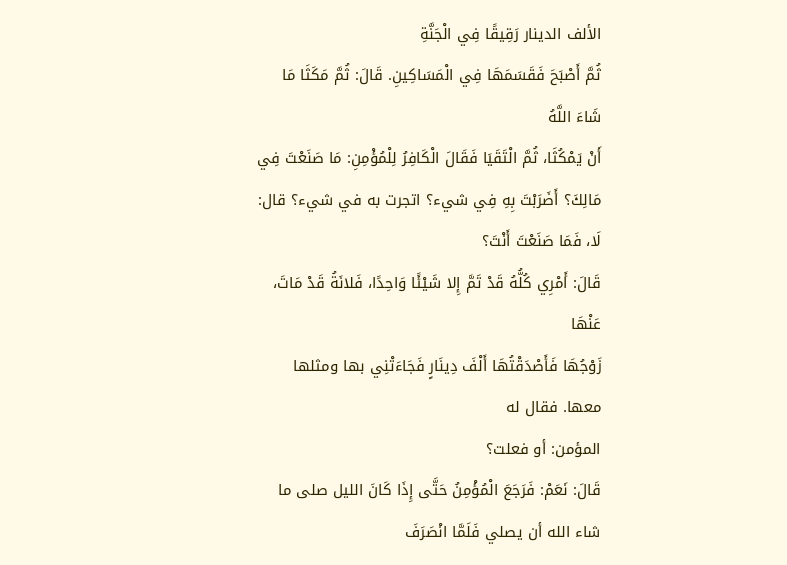الألف الدينار رَقِيقًا فِي الْجَنَّةِ
ثُمَّ أَصْبَحَ فَقَسَمَهَا فِي الْمَسَاكِينِ. قَالَ: ثُمَّ مَكَثَا مَا شَاءَ اللَّهُ
أَنْ يَمْكُثَا، ثُمَّ الْتَقَيَا فَقَالَ الْكَافِرُ لِلْمُؤْمِنِ: مَا صَنَعْتَ فِي
مَالِكَ؟ أَضَرَبْتَ بِهِ فِي شيء؟ اتجرت به في شيء؟ قال: لَا، فَمَا صَنَعْتَ أَنْتَ؟
قَالَ: أَمْرِي كُلُّهُ قَدْ تَمَّ إِلا شَيْئًا وَاحِدًا، فَلانَةُ قَدْ مَاتَ، عَنْهَا
زَوْجُهَا فَأَصْدَقْتُهَا أَلْفَ دِينَارٍ فَجَاءَتْنِي بها ومثلها معها. فقال له
المؤمن: أو فعلت؟
قَالَ: نَعَمْ: فَرَجَعَ الْمُؤْمِنُ حَتَّى إِذَا كَانَ الليل صلى ما
شاء الله أن يصلي فَلَمَّا انْصَرَفَ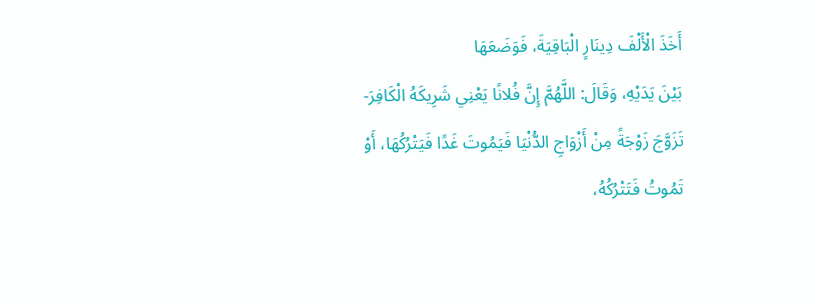أَخَذَ الْأَلْفَ دِينَارٍ الْبَاقِيَةَ، فَوَضَعَهَا
بَيْنَ يَدَيْهِ، وَقَالَ: اللَّهُمَّ إِنَّ فُلانًا يَعْنِي شَرِيكَهُ الْكَافِرَ-
تَزَوَّجَ زَوْجَةً مِنْ أَزْوَاجِ الدُّنْيَا فَيَمُوتَ غَدًا فَيَتْرُكُهَا، أَوْ
تَمُوتُ فَتَتْرُكُهُ،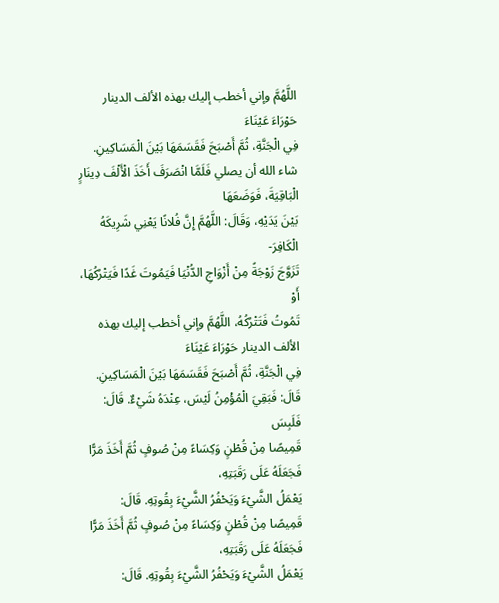اللَّهُمَّ وإني أخطب إليك بهذه الألف الدينار حَوْرَاءَ عَيْنَاءَ
فِي الْجَنَّةِ، ثُمَّ أَصْبَحَ فَقَسَمَهَا بَيْنَ الْمَسَاكِينِ.
شاء الله أن يصلي فَلَمَّا انْصَرَفَ أَخَذَ الْأَلْفَ دِينَارٍ الْبَاقِيَةَ، فَوَضَعَهَا
بَيْنَ يَدَيْهِ، وَقَالَ: اللَّهُمَّ إِنَّ فُلانًا يَعْنِي شَرِيكَهُ الْكَافِرَ-
تَزَوَّجَ زَوْجَةً مِنْ أَزْوَاجِ الدُّنْيَا فَيَمُوتَ غَدًا فَيَتْرُكُهَا، أَوْ
تَمُوتُ فَتَتْرُكُهُ، اللَّهُمَّ وإني أخطب إليك بهذه الألف الدينار حَوْرَاءَ عَيْنَاءَ
فِي الْجَنَّةِ، ثُمَّ أَصْبَحَ فَقَسَمَهَا بَيْنَ الْمَسَاكِينِ.
قَالَ: فَبَقِيَ الْمُؤْمِنُ لَيْسَ، عِنْدَهُ شَيْءٌ. قَالَ: فَلَبِسَ
قَمِيصًا مِنْ قُطْنٍ وَكِسَاءً مِنْ صُوفٍ ثُمَّ أَخَذَ مَرًّا فَجَعَلَهُ عَلَى رَقَبَتِهِ،
يَعْمَلُ الشَّيْءَ وَيَحْفُرُ الشَّيْءَ بِقُوتِهِ. قَالَ:
قَمِيصًا مِنْ قُطْنٍ وَكِسَاءً مِنْ صُوفٍ ثُمَّ أَخَذَ مَرًّا فَجَعَلَهُ عَلَى رَقَبَتِهِ،
يَعْمَلُ الشَّيْءَ وَيَحْفُرُ الشَّيْءَ بِقُوتِهِ. قَالَ: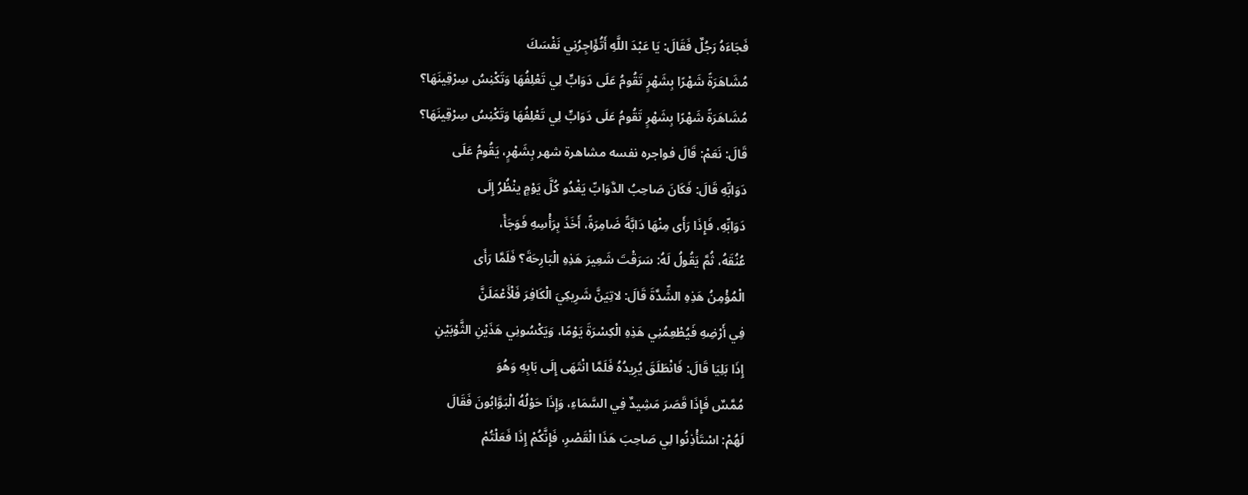فَجَاءَهُ رَجُلٌ فَقَالَ: يَا عَبْدَ اللَّهِ أَتُؤَاجِرُنِي نَفْسَكَ
مُشَاهَرَةً شَهْرًا بِشَهْرٍ تَقُومُ عَلَى دَوَابٍّ لِي تَعْلِفُهَا وَتَكْنِسُ سِرْقِينَهَا؟
مُشَاهَرَةً شَهْرًا بِشَهْرٍ تَقُومُ عَلَى دَوَابٍّ لِي تَعْلِفُهَا وَتَكْنِسُ سِرْقِينَهَا؟
قَالَ: نَعَمْ: قَالَ فواجره نفسه مشاهرة شهر بِشَهْرٍ، يَقُومُ عَلَى
دَوَابِّهِ قَالَ: فَكَانَ صَاحِبُ الدَّوَابِّ يَغْدُو كُلَّ يَوْمٍ ينْظُرُ إِلَى
دَوَابِّهِ، فَإِذَا رَأَى مِنْهَا دَابَّةً ضَامِرَةً، أَخَذَ بِرَأْسِهِ فَوَجَأَ،
عُنُقَهُ، ثُمَّ يَقُولُ لَهُ: سَرَقْتَ شَعِيرَ هَذِهِ الْبَارِحَةَ؟ فَلَمَّا رَأَى
الْمُؤْمِنُ هَذِهِ الشِّدَّةَ قَالَ: لاتِيَنَّ شَرِيكِيَ الْكَافِرَ فَلْأَعْمَلَنَّ
فِي أَرْضِهِ فَيُطْعِمُنِي هَذِهِ الْكِسْرَةَ يَوْمًا، وَيَكْسُونِي هَذَيْنِ الثَّوْبَيْنِ
إِذَا بَلِيَا قَالَ: فَانْطَلَقَ يُرِيدُهُ فَلَمَّا انْتَهَى إِلَى بَابِهِ وَهُوَ
مُمَّسٌ فَإِذَا قَصَرَ مَشِيدٌ فِي السَّمَاءِ، وَإِذَا حَوْلُهُ الْبَوَّابُونَ فَقَالَ
لَهُمْ: اسْتَأْذِنُوا لِي صَاحِبَ هَذَا الْقَصْرِ، فَإِنَّكُمْ إِذَا فَعَلْتُمْ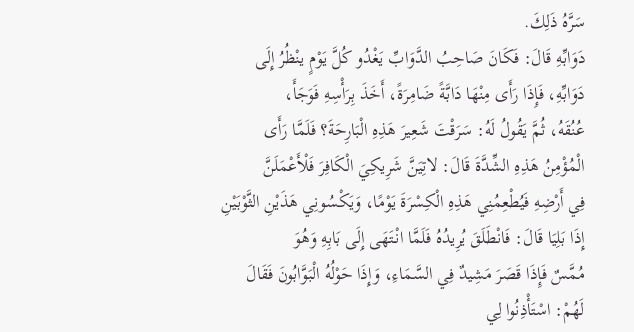سَرَّهُ ذَلِكَ.
دَوَابِّهِ قَالَ: فَكَانَ صَاحِبُ الدَّوَابِّ يَغْدُو كُلَّ يَوْمٍ ينْظُرُ إِلَى
دَوَابِّهِ، فَإِذَا رَأَى مِنْهَا دَابَّةً ضَامِرَةً، أَخَذَ بِرَأْسِهِ فَوَجَأَ،
عُنُقَهُ، ثُمَّ يَقُولُ لَهُ: سَرَقْتَ شَعِيرَ هَذِهِ الْبَارِحَةَ؟ فَلَمَّا رَأَى
الْمُؤْمِنُ هَذِهِ الشِّدَّةَ قَالَ: لاتِيَنَّ شَرِيكِيَ الْكَافِرَ فَلْأَعْمَلَنَّ
فِي أَرْضِهِ فَيُطْعِمُنِي هَذِهِ الْكِسْرَةَ يَوْمًا، وَيَكْسُونِي هَذَيْنِ الثَّوْبَيْنِ
إِذَا بَلِيَا قَالَ: فَانْطَلَقَ يُرِيدُهُ فَلَمَّا انْتَهَى إِلَى بَابِهِ وَهُوَ
مُمَّسٌ فَإِذَا قَصَرَ مَشِيدٌ فِي السَّمَاءِ، وَإِذَا حَوْلُهُ الْبَوَّابُونَ فَقَالَ
لَهُمْ: اسْتَأْذِنُوا لِي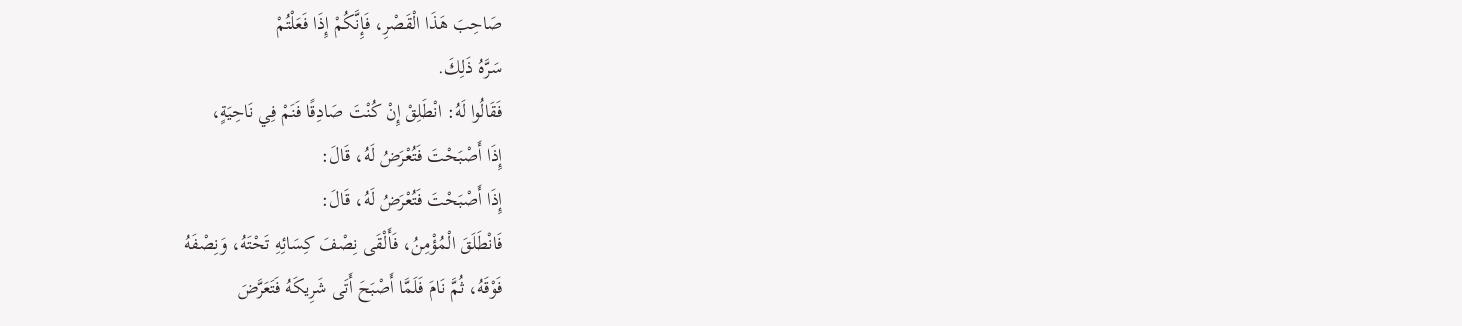صَاحِبَ هَذَا الْقَصْرِ، فَإِنَّكُمْ إِذَا فَعَلْتُمْ
سَرَّهُ ذَلِكَ.
فَقَالُوا لَهُ: انْطَلِقْ إِنْ كُنْتَ صَادِقًا فَنَمْ فِي نَاحِيَةٍ،
إِذَا أَصْبَحْتَ فَتُعْرَضُ لَهُ، قَالَ:
إِذَا أَصْبَحْتَ فَتُعْرَضُ لَهُ، قَالَ:
فَانْطَلَقَ الْمُؤْمِنُ، فَأَلْقَى نِصْفَ كِسَائِهِ تَحْتَهُ، وَنِصْفَهُ
فَوْقَهُ، ثُمَّ نَامَ فَلَمَّا أَصْبَحَ أَتَى شَرِيكَهُ فَتَعَرَّضَ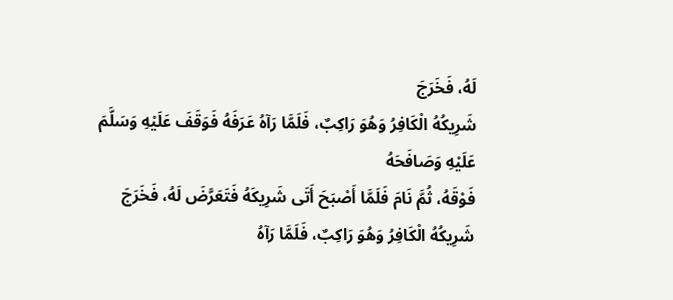لَهُ، فَخَرَجَ
شَرِيكُهُ الْكَافِرُ وَهُوَ رَاكِبٌ، فَلَمَّا رَآهُ عَرَفَهُ فَوَقَفَ عَلَيْهِ وَسَلَّمَ
عَلَيْهِ وَصَافَحَهُ
فَوْقَهُ، ثُمَّ نَامَ فَلَمَّا أَصْبَحَ أَتَى شَرِيكَهُ فَتَعَرَّضَ لَهُ، فَخَرَجَ
شَرِيكُهُ الْكَافِرُ وَهُوَ رَاكِبٌ، فَلَمَّا رَآهُ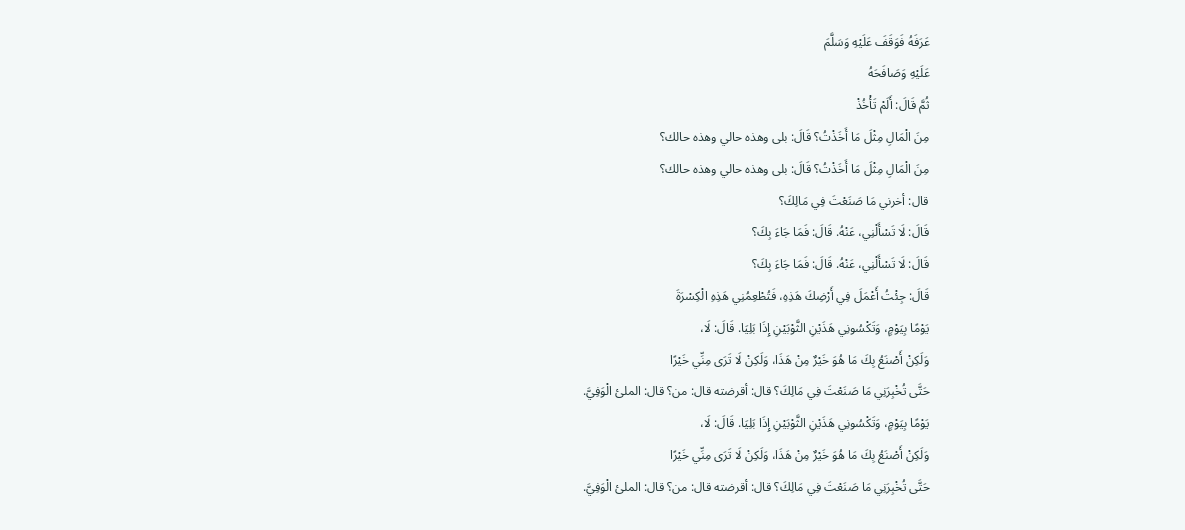عَرَفَهُ فَوَقَفَ عَلَيْهِ وَسَلَّمَ
عَلَيْهِ وَصَافَحَهُ
ثُمَّ قَالَ: أَلَمْ تَأْخُذْ
مِنَ الْمَالِ مِثْلَ مَا أَخَذْتُ؟ قَالَ: بلى وهذه حالي وهذه حالك؟
مِنَ الْمَالِ مِثْلَ مَا أَخَذْتُ؟ قَالَ: بلى وهذه حالي وهذه حالك؟
قال: أخرني مَا صَنَعْتَ فِي مَالِكَ؟
قَالَ: لَا تَسْأَلْنِي، عَنْهُ. قَالَ: فَمَا جَاءَ بِكَ؟
قَالَ: لَا تَسْأَلْنِي، عَنْهُ. قَالَ: فَمَا جَاءَ بِكَ؟
قَالَ: جِئْتُ أَعْمَلَ فِي أَرْضِكَ هَذِهِ، فَتُطْعِمُنِي هَذِهِ الْكِسْرَةَ
يَوْمًا بِيَوْمٍ، وَتَكْسُونِي هَذَيْنِ الثَّوْبَيْنِ إِذَا بَلِيَا. قَالَ: لَا،
وَلَكِنْ أَصْنَعُ بِكَ مَا هُوَ خَيْرٌ مِنْ هَذَا، وَلَكِنْ لَا تَرَى مِنِّي خَيْرًا
حَتَّى تُخْبِرَنِي مَا صَنَعْتَ فِي مَالِكَ؟ قال: أقرضته قال: من؟ قال: الملئ الْوَفِيَّ.
يَوْمًا بِيَوْمٍ، وَتَكْسُونِي هَذَيْنِ الثَّوْبَيْنِ إِذَا بَلِيَا. قَالَ: لَا،
وَلَكِنْ أَصْنَعُ بِكَ مَا هُوَ خَيْرٌ مِنْ هَذَا، وَلَكِنْ لَا تَرَى مِنِّي خَيْرًا
حَتَّى تُخْبِرَنِي مَا صَنَعْتَ فِي مَالِكَ؟ قال: أقرضته قال: من؟ قال: الملئ الْوَفِيَّ.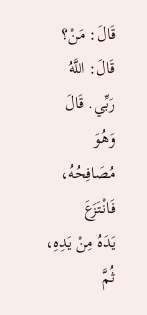قَالَ: مَنْ؟ قَالَ: اللَّهُ رَبِّي. قَالَ وَهُوَ مُصَافِحُهُ، فَانْتَزَعَ
يَدَهُ مِنْ يَدِهِ، ثُمَّ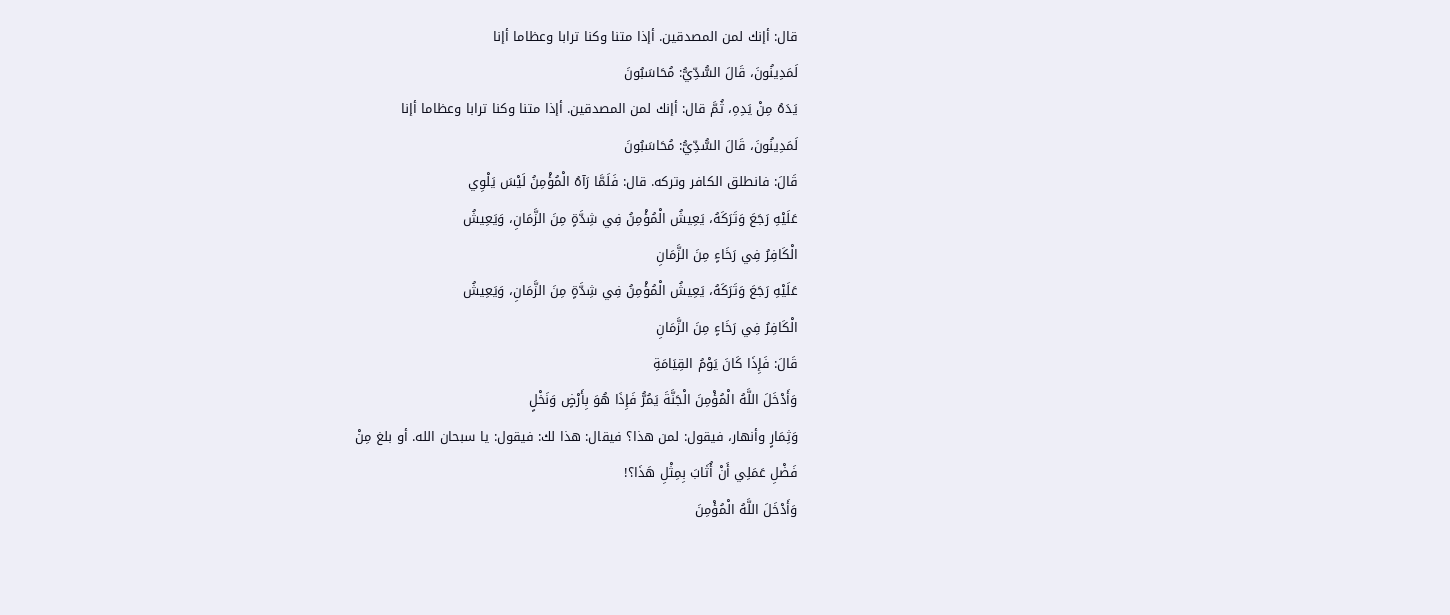قال: أإنك لمن المصدقين. أإذا متنا وكنا ترابا وعظاما أإنا
لَمَدِينُونَ، قَالَ السُّدِّيُّ: مُحَاسَبُونَ
يَدَهُ مِنْ يَدِهِ، ثُمَّ قال: أإنك لمن المصدقين. أإذا متنا وكنا ترابا وعظاما أإنا
لَمَدِينُونَ، قَالَ السُّدِّيُّ: مُحَاسَبُونَ
قَالَ: فانطلق الكافر وتركه. قال: فَلَمَّا رَآهُ الْمُؤْمِنُ لَيْسَ يَلْوِي
عَلَيْهِ رَجَعَ وَتَرَكَهُ، يَعِيشُ الْمُؤْمِنُ فِي شِدَّةٍ مِنَ الزَّمَانِ، وَيَعِيشُ
الْكَافِرُ فِي رَخَاءٍ مِنَ الزَّمَانِ
عَلَيْهِ رَجَعَ وَتَرَكَهُ، يَعِيشُ الْمُؤْمِنُ فِي شِدَّةٍ مِنَ الزَّمَانِ، وَيَعِيشُ
الْكَافِرُ فِي رَخَاءٍ مِنَ الزَّمَانِ
قَالَ: فَإِذَا كَانَ يَوْمُ القِيَامَةِ
وَأَدْخَلَ اللَّهُ الْمُؤْمِنَ الْجَنَّةَ يَمُرُّ فَإِذَا هُوَ بِأَرْضٍ وَنَخْلٍ
وَثِمَارٍ وأنهار، فيقول: لمن هذا؟ فيقال: هذا لك: فيقول: يا سبحان الله. أو بلغ مِنْ
فَضْلِ عَمَلِي أَنْ أُثَابَ بِمِثْلِ هَذَا؟!
وَأَدْخَلَ اللَّهُ الْمُؤْمِنَ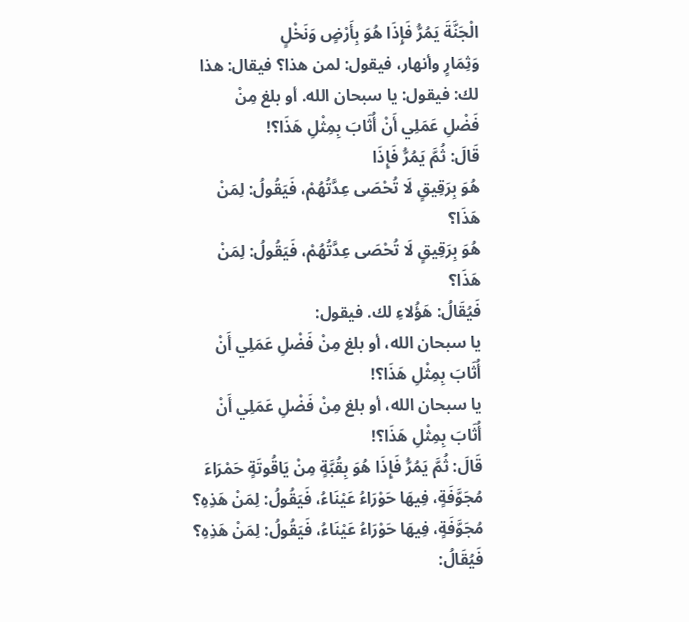الْجَنَّةَ يَمُرُّ فَإِذَا هُوَ بِأَرْضٍ وَنَخْلٍ
وَثِمَارٍ وأنهار، فيقول: لمن هذا؟ فيقال: هذا لك: فيقول: يا سبحان الله. أو بلغ مِنْ
فَضْلِ عَمَلِي أَنْ أُثَابَ بِمِثْلِ هَذَا؟!
قَالَ: ثُمَّ يَمُرُّ فَإِذَا
هُوَ بِرَقِيقٍ لَا تُحْصَى عِدَّتُهُمْ، فَيَقُولُ: لِمَنْ هَذَا؟
هُوَ بِرَقِيقٍ لَا تُحْصَى عِدَّتُهُمْ، فَيَقُولُ: لِمَنْ هَذَا؟
فَيُقَالُ: هَؤُلاءِ لك. فيقول:
يا سبحان الله، أو بلغ مِنْ فَضْلِ عَمَلِي أَنْ أُثَابَ بِمِثْلِ هَذَا؟!
يا سبحان الله، أو بلغ مِنْ فَضْلِ عَمَلِي أَنْ أُثَابَ بِمِثْلِ هَذَا؟!
قَالَ: ثُمَّ يَمُرُّ فَإِذَا هُوَ بِقُبَّةٍ مِنْ يَاقُوتَةٍ حَمْرَاءَ
مُجَوَّفَةٍ، فِيهَا حَوْرَاءُ عَيْنَاءُ، فَيَقُولُ: لِمَنْ هَذِهِ؟
مُجَوَّفَةٍ، فِيهَا حَوْرَاءُ عَيْنَاءُ، فَيَقُولُ: لِمَنْ هَذِهِ؟
فَيُقَالُ: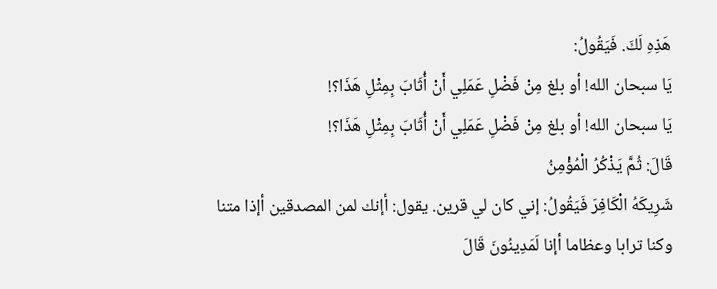هَذِهِ لَكَ. فَيَقُولُ:
يَا سبحان الله! أو بلغ مِنْ فَضْلِ عَمَلِي أَنْ أُثَابَ بِمِثْلِ هَذَا؟!
يَا سبحان الله! أو بلغ مِنْ فَضْلِ عَمَلِي أَنْ أُثَابَ بِمِثْلِ هَذَا؟!
قَالَ: ثُمَّ يَذْكُرُ الْمُؤْمِنُ
شَرِيكَهُ الْكَافِرَ فَيَقُولُ: إني كان لي قرين. يقول: أإنك لمن المصدقين أإذا متنا
وكنا ترابا وعظاما أإنا لَمَدِينُونَ قَالَ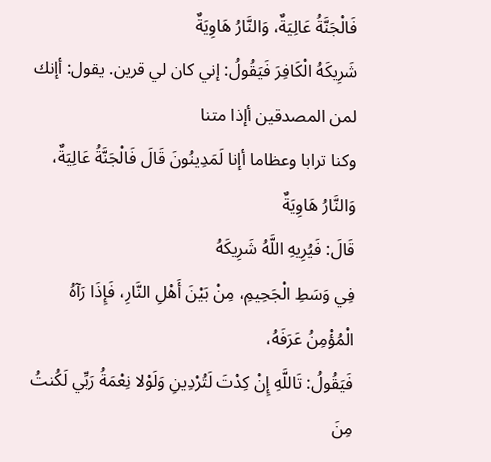فَالْجَنَّةُ عَالِيَةٌ، وَالنَّارُ هَاوِيَةٌ
شَرِيكَهُ الْكَافِرَ فَيَقُولُ: إني كان لي قرين. يقول: أإنك لمن المصدقين أإذا متنا
وكنا ترابا وعظاما أإنا لَمَدِينُونَ قَالَ فَالْجَنَّةُ عَالِيَةٌ، وَالنَّارُ هَاوِيَةٌ
قَالَ: فَيُرِيهِ اللَّهُ شَرِيكَهُ
فِي وَسَطِ الْجَحِيمِ، مِنْ بَيْنَ أَهْلِ النَّارِ، فَإِذَا رَآهُ الْمُؤْمِنُ عَرَفَهُ،
فَيَقُولُ: تَاللَّهِ إِنْ كِدْتَ لَتُرْدِينِ وَلَوْلا نِعْمَةُ رَبِّي لَكُنتُ مِنَ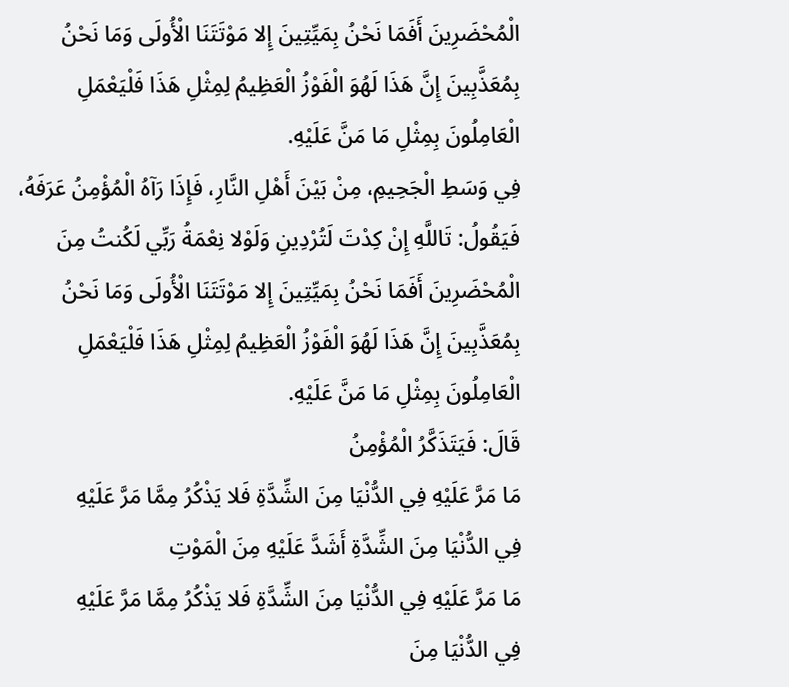الْمُحْضَرِينَ أَفَمَا نَحْنُ بِمَيِّتِينَ إِلا مَوْتَتَنَا الْأُولَى وَمَا نَحْنُ
بِمُعَذَّبِينَ إِنَّ هَذَا لَهُوَ الْفَوْزُ الْعَظِيمُ لِمِثْلِ هَذَا فَلْيَعْمَلِ
الْعَامِلُونَ بِمِثْلِ مَا مَنَّ عَلَيْهِ.
فِي وَسَطِ الْجَحِيمِ، مِنْ بَيْنَ أَهْلِ النَّارِ، فَإِذَا رَآهُ الْمُؤْمِنُ عَرَفَهُ،
فَيَقُولُ: تَاللَّهِ إِنْ كِدْتَ لَتُرْدِينِ وَلَوْلا نِعْمَةُ رَبِّي لَكُنتُ مِنَ
الْمُحْضَرِينَ أَفَمَا نَحْنُ بِمَيِّتِينَ إِلا مَوْتَتَنَا الْأُولَى وَمَا نَحْنُ
بِمُعَذَّبِينَ إِنَّ هَذَا لَهُوَ الْفَوْزُ الْعَظِيمُ لِمِثْلِ هَذَا فَلْيَعْمَلِ
الْعَامِلُونَ بِمِثْلِ مَا مَنَّ عَلَيْهِ.
قَالَ: فَيَتَذَكَّرُ الْمُؤْمِنُ
مَا مَرَّ عَلَيْهِ فِي الدُّنْيَا مِنَ الشِّدَّةِ فَلا يَذْكُرُ مِمَّا مَرَّ عَلَيْهِ
فِي الدُّنْيَا مِنَ الشِّدَّةِ أَشَدَّ عَلَيْهِ مِنَ الْمَوْتِ
مَا مَرَّ عَلَيْهِ فِي الدُّنْيَا مِنَ الشِّدَّةِ فَلا يَذْكُرُ مِمَّا مَرَّ عَلَيْهِ
فِي الدُّنْيَا مِنَ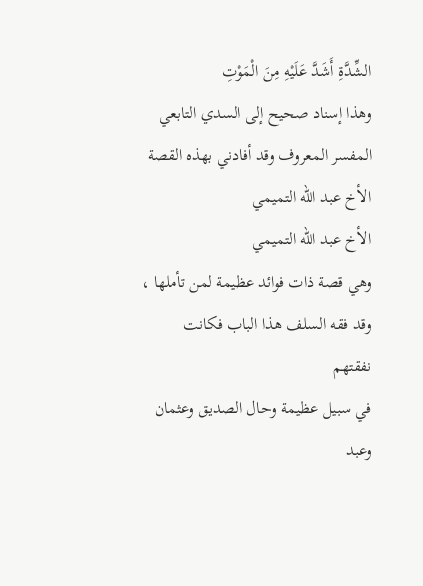الشِّدَّةِ أَشَدَّ عَلَيْهِ مِنَ الْمَوْتِ
وهذا إسناد صحيح إلى السدي التابعي المفسر المعروف وقد أفادني بهذه القصة
الأخ عبد الله التميمي
الأخ عبد الله التميمي
وهي قصة ذات فوائد عظيمة لمن تأملها ، وقد فقه السلف هذا الباب فكانت نفقتهم
في سبيل عظيمة وحال الصديق وعثمان وعبد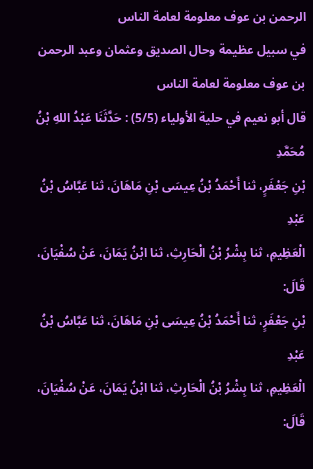الرحمن بن عوف معلومة لعامة الناس
في سبيل عظيمة وحال الصديق وعثمان وعبد الرحمن بن عوف معلومة لعامة الناس
قال أبو نعيم في حلية الأولياء (5/5) : حَدَّثَنَا عَبْدُ اللهِ بْنُ مُحَمَّدِ
بْنِ جَعْفَرٍ، ثنا أَحْمَدُ بْنُ عِيسَى بْنِ مَاهَانَ، ثنا عَبَّاسُ بْنُ عَبْدِ
الْعَظِيمِ، ثنا بِشْرُ بْنُ الْحَارِثِ، ثنا ابْنُ يَمَانَ، عَنْ سُفْيَانَ، قَالَ:
بْنِ جَعْفَرٍ، ثنا أَحْمَدُ بْنُ عِيسَى بْنِ مَاهَانَ، ثنا عَبَّاسُ بْنُ عَبْدِ
الْعَظِيمِ، ثنا بِشْرُ بْنُ الْحَارِثِ، ثنا ابْنُ يَمَانَ، عَنْ سُفْيَانَ، قَالَ: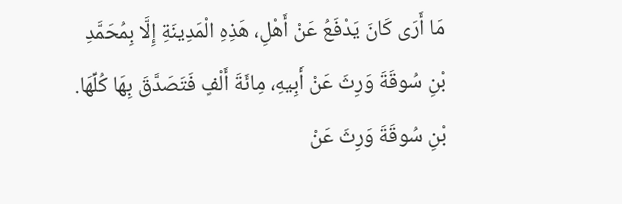مَا أَرَى كَانَ يَدْفَعُ عَنْ أَهْلِ، هَذِهِ الْمَدِينَةِ إِلَّا بِمُحَمَّدِ
بْنِ سُوقَةَ وَرِثَ عَنْ أَبِيهِ، مِائَةَ أَلْفٍ فَتَصَدَّقَ بِهَا كُلِّهَا.
بْنِ سُوقَةَ وَرِثَ عَنْ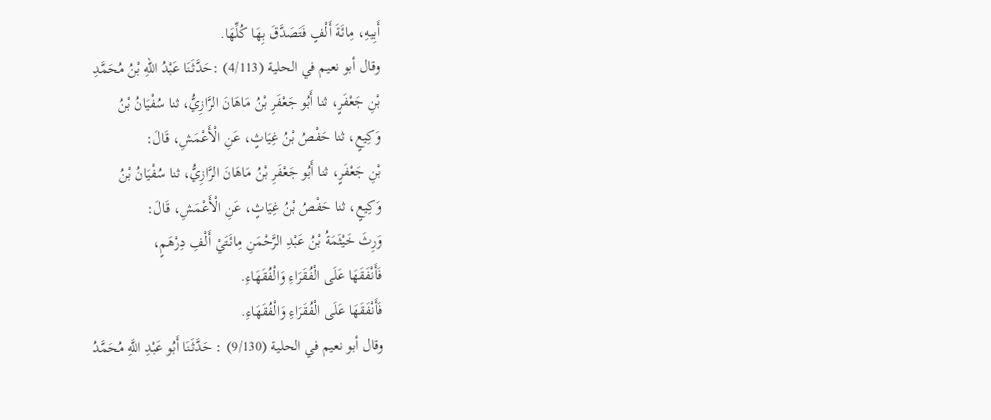أَبِيهِ، مِائَةَ أَلْفٍ فَتَصَدَّقَ بِهَا كُلِّهَا.
وقال أبو نعيم في الحلية (4/113) :حَدَّثَنَا عَبْدُ اللهِ بْنُ مُحَمَّدِ
بْنِ جَعْفَرٍ، ثنا أَبُو جَعْفَرِ بْنُ مَاهَانَ الرَّازِيُّ، ثنا سُفْيَانُ بْنُ
وَكِيعٍ، ثنا حَفْصُ بْنُ غِيَاثٍ، عَنِ الْأَعْمَشِ، قَالَ:
بْنِ جَعْفَرٍ، ثنا أَبُو جَعْفَرِ بْنُ مَاهَانَ الرَّازِيُّ، ثنا سُفْيَانُ بْنُ
وَكِيعٍ، ثنا حَفْصُ بْنُ غِيَاثٍ، عَنِ الْأَعْمَشِ، قَالَ:
وَرِثَ خَيْثَمَةُ بْنُ عَبْدِ الرَّحْمَنِ مِائَتَيْ أَلْفِ دِرْهَمٍ،
فَأَنْفَقَهَا عَلَى الْفُقَرَاءِ وَالْفُقَهَاءِ.
فَأَنْفَقَهَا عَلَى الْفُقَرَاءِ وَالْفُقَهَاءِ.
وقال أبو نعيم في الحلية (9/130) : حَدَّثَنَا أَبُو عَبْدِ اللَّهِ مُحَمَّدُ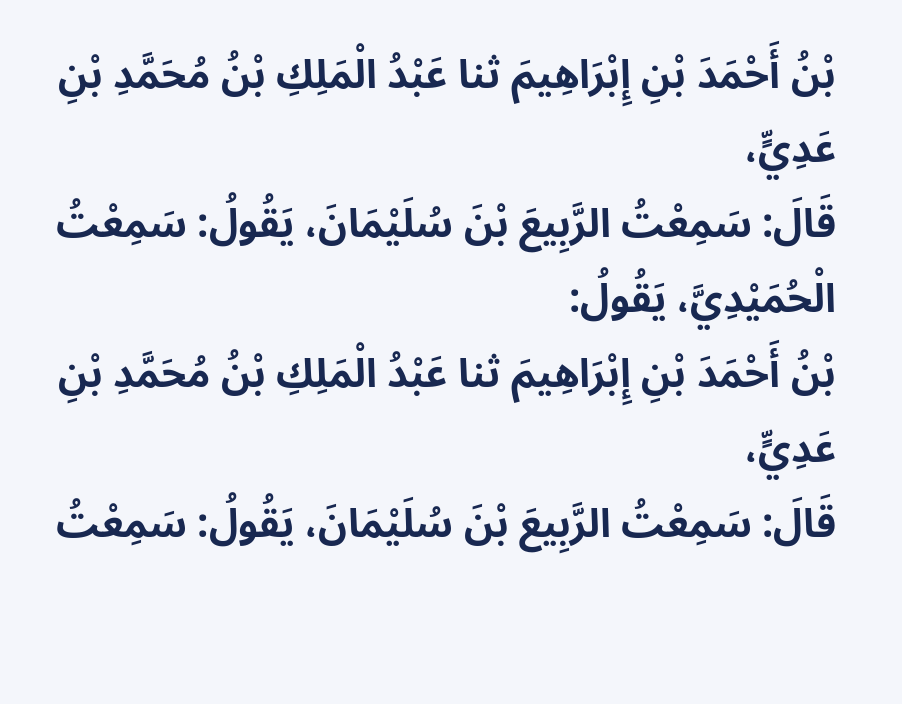بْنُ أَحْمَدَ بْنِ إِبْرَاهِيمَ ثنا عَبْدُ الْمَلِكِ بْنُ مُحَمَّدِ بْنِ عَدِيٍّ،
قَالَ: سَمِعْتُ الرَّبِيعَ بْنَ سُلَيْمَانَ، يَقُولُ: سَمِعْتُ الْحُمَيْدِيَّ، يَقُولُ:
بْنُ أَحْمَدَ بْنِ إِبْرَاهِيمَ ثنا عَبْدُ الْمَلِكِ بْنُ مُحَمَّدِ بْنِ عَدِيٍّ،
قَالَ: سَمِعْتُ الرَّبِيعَ بْنَ سُلَيْمَانَ، يَقُولُ: سَمِعْتُ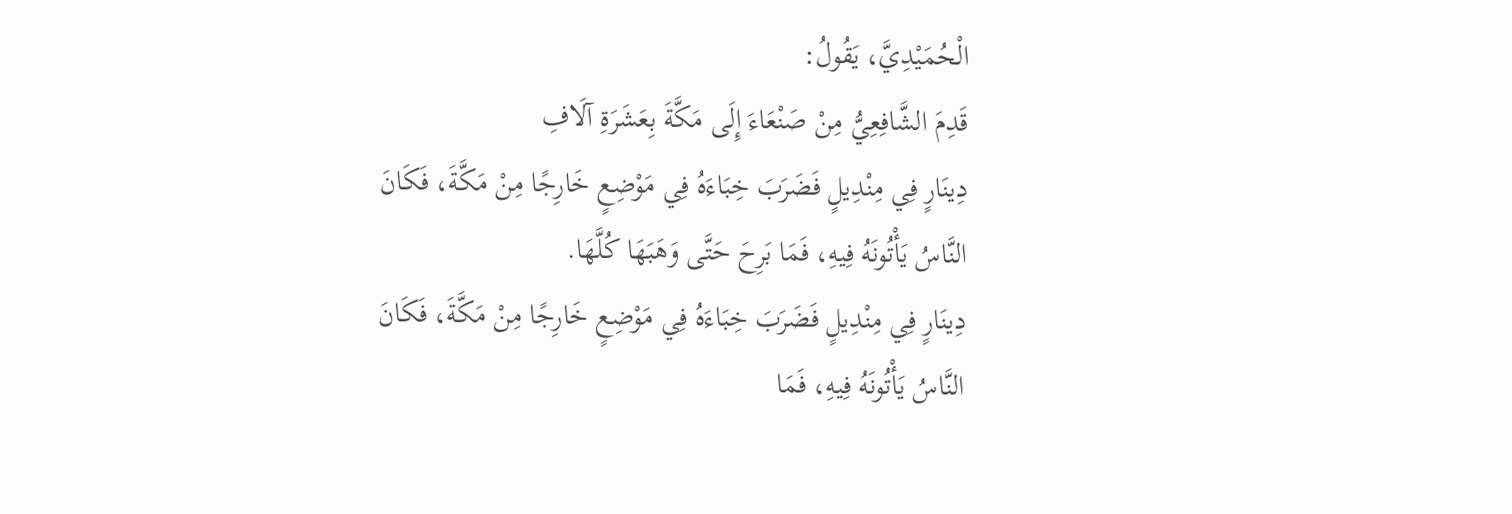الْحُمَيْدِيَّ، يَقُولُ:
قَدِمَ الشَّافِعِيُّ مِنْ صَنْعَاءَ إِلَى مَكَّةَ بِعَشَرَةِ آلَافِ
دِينَارٍ فِي مِنْدِيلٍ فَضَرَبَ خِبَاءَهُ فِي مَوْضِعٍ خَارِجًا مِنْ مَكَّةَ، فَكَانَ
النَّاسُ يَأْتُونَهُ فِيهِ، فَمَا بَرِحَ حَتَّى وَهَبَهَا كُلَّهَا.
دِينَارٍ فِي مِنْدِيلٍ فَضَرَبَ خِبَاءَهُ فِي مَوْضِعٍ خَارِجًا مِنْ مَكَّةَ، فَكَانَ
النَّاسُ يَأْتُونَهُ فِيهِ، فَمَا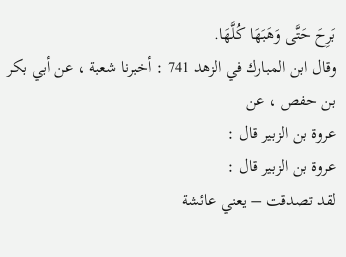بَرِحَ حَتَّى وَهَبَهَا كُلَّهَا.
وقال ابن المبارك في الزهد 741 : أخبرنا شعبة ، عن أبي بكر بن حفص ، عن
عروة بن الزبير قال :
عروة بن الزبير قال :
لقد تصدقت – يعني عائشة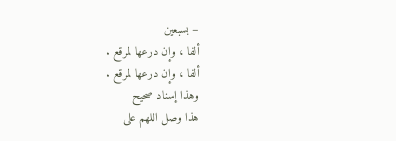– بسبعين
ألفا ، وإن درعها لمرقع .
ألفا ، وإن درعها لمرقع .
وهذا إسناد صحيح
هذا وصل اللهم على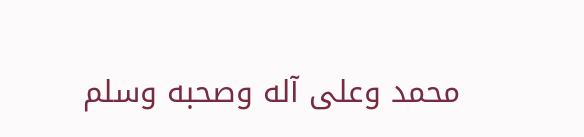محمد وعلى آله وصحبه وسلم